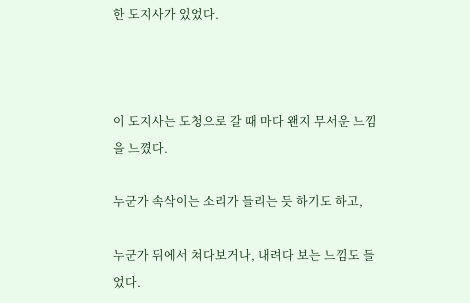한 도지사가 있었다.



이 도지사는 도청으로 갈 때 마다 왠지 무서운 느낌을 느꼈다.

누군가 속삭이는 소리가 들리는 듯 하기도 하고,

누군가 뒤에서 쳐다보거나, 내려다 보는 느낌도 들었다.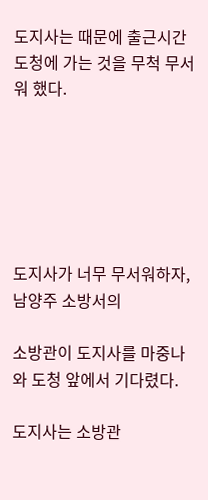도지사는 때문에 출근시간 도청에 가는 것을 무척 무서워 했다.






도지사가 너무 무서워하자, 남양주 소방서의

소방관이 도지사를 마중나와 도청 앞에서 기다렸다.

도지사는 소방관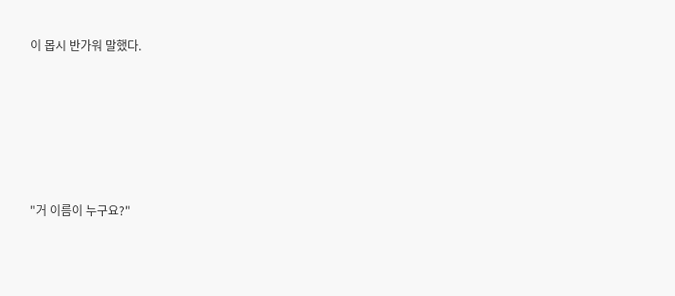이 몹시 반가워 말했다.






"거 이름이 누구요?"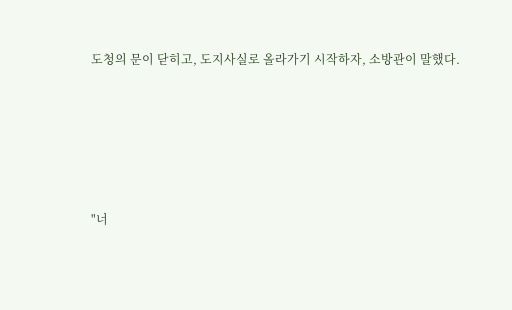도청의 문이 닫히고, 도지사실로 올라가기 시작하자, 소방관이 말했다.





"너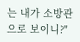는 내가 소방관으로 보이니?"